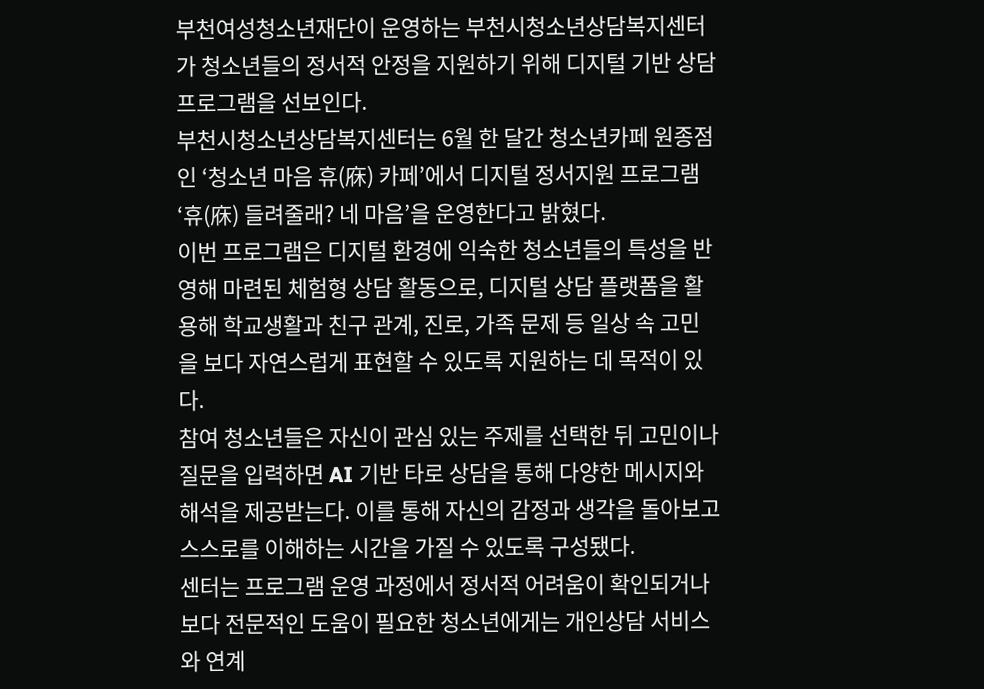부천여성청소년재단이 운영하는 부천시청소년상담복지센터가 청소년들의 정서적 안정을 지원하기 위해 디지털 기반 상담 프로그램을 선보인다.
부천시청소년상담복지센터는 6월 한 달간 청소년카페 원종점인 ‘청소년 마음 휴(庥) 카페’에서 디지털 정서지원 프로그램 ‘휴(庥) 들려줄래? 네 마음’을 운영한다고 밝혔다.
이번 프로그램은 디지털 환경에 익숙한 청소년들의 특성을 반영해 마련된 체험형 상담 활동으로, 디지털 상담 플랫폼을 활용해 학교생활과 친구 관계, 진로, 가족 문제 등 일상 속 고민을 보다 자연스럽게 표현할 수 있도록 지원하는 데 목적이 있다.
참여 청소년들은 자신이 관심 있는 주제를 선택한 뒤 고민이나 질문을 입력하면 AI 기반 타로 상담을 통해 다양한 메시지와 해석을 제공받는다. 이를 통해 자신의 감정과 생각을 돌아보고 스스로를 이해하는 시간을 가질 수 있도록 구성됐다.
센터는 프로그램 운영 과정에서 정서적 어려움이 확인되거나 보다 전문적인 도움이 필요한 청소년에게는 개인상담 서비스와 연계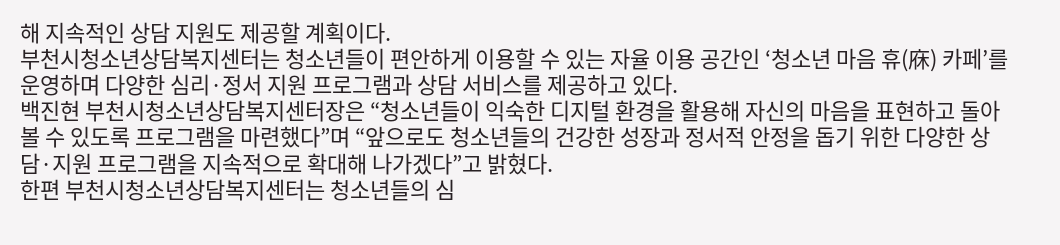해 지속적인 상담 지원도 제공할 계획이다.
부천시청소년상담복지센터는 청소년들이 편안하게 이용할 수 있는 자율 이용 공간인 ‘청소년 마음 휴(庥) 카페’를 운영하며 다양한 심리·정서 지원 프로그램과 상담 서비스를 제공하고 있다.
백진현 부천시청소년상담복지센터장은 “청소년들이 익숙한 디지털 환경을 활용해 자신의 마음을 표현하고 돌아볼 수 있도록 프로그램을 마련했다”며 “앞으로도 청소년들의 건강한 성장과 정서적 안정을 돕기 위한 다양한 상담·지원 프로그램을 지속적으로 확대해 나가겠다”고 밝혔다.
한편 부천시청소년상담복지센터는 청소년들의 심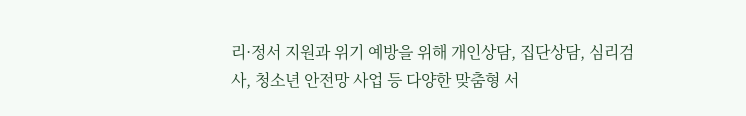리·정서 지원과 위기 예방을 위해 개인상담, 집단상담, 심리검사, 청소년 안전망 사업 등 다양한 맞춤형 서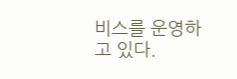비스를 운영하고 있다.